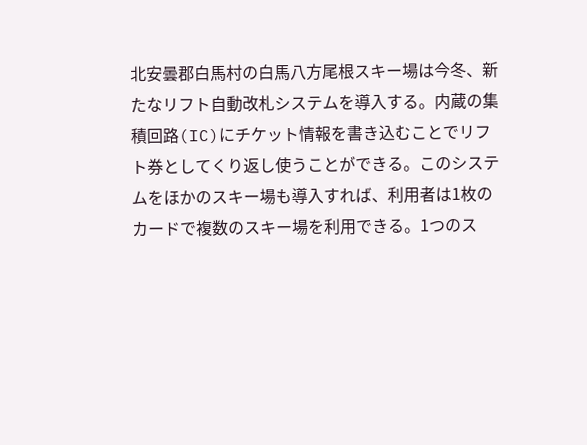北安曇郡白馬村の白馬八方尾根スキー場は今冬、新たなリフト自動改札システムを導入する。内蔵の集積回路(IC)にチケット情報を書き込むことでリフト券としてくり返し使うことができる。このシステムをほかのスキー場も導入すれば、利用者は1枚のカードで複数のスキー場を利用できる。1つのス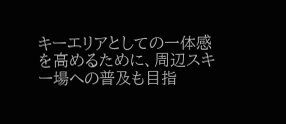キーエリアとしての一体感を高めるために、周辺スキー場への普及も目指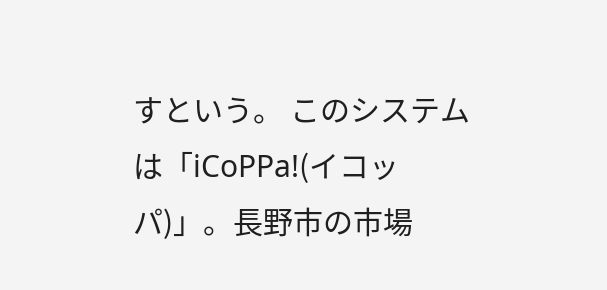すという。 このシステムは「iCoPPa!(イコッパ)」。長野市の市場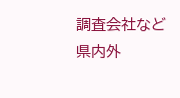調査会社など県内外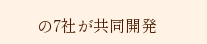の7社が共同開発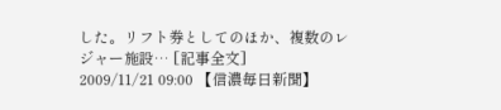した。リフト券としてのほか、複数のレジャー施設… [記事全文]
2009/11/21 09:00 【信濃毎日新聞】